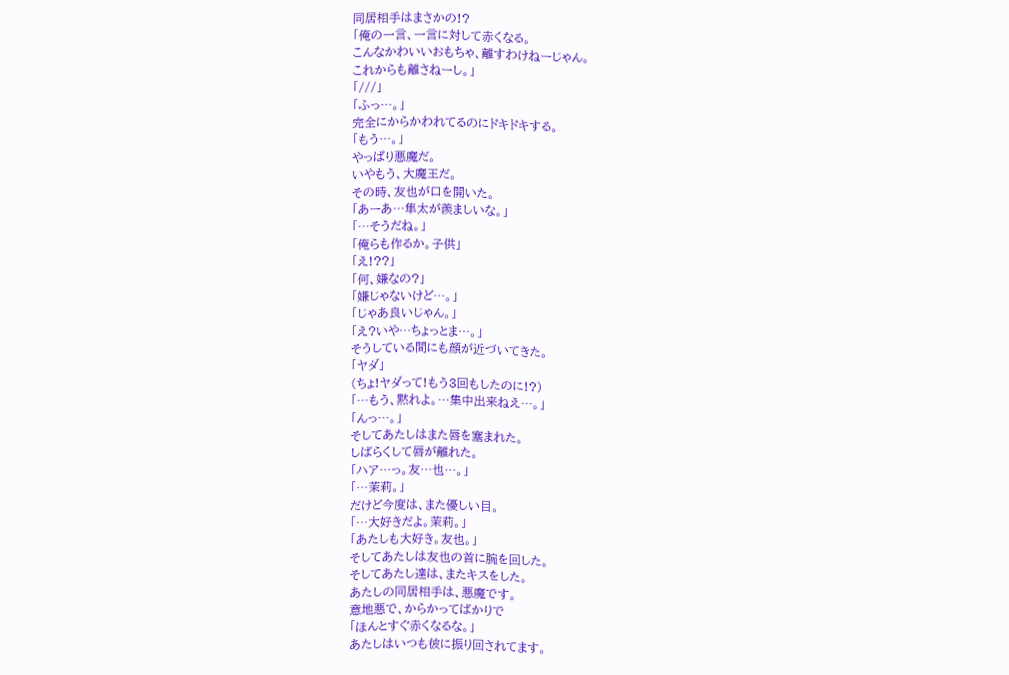同居相手はまさかの!?
「俺の一言、一言に対して赤くなる。
こんなかわいいおもちゃ、離すわけねーじゃん。
これからも離さねーし。」
「///」
「ふっ…。」
完全にからかわれてるのにドキドキする。
「もう…。」
やっぱり悪魔だ。
いやもう、大魔王だ。
その時、友也が口を開いた。
「あーあ…隼太が羨ましいな。」
「…そうだね。」
「俺らも作るか。子供」
「え!??」
「何、嫌なの?」
「嫌じゃないけど…。」
「じゃあ良いじゃん。」
「え?いや…ちょっとま…。」
そうしている間にも顔が近づいてきた。
「ヤダ」
(ちょ!ヤダって!もう3回もしたのに!?)
「…もう、黙れよ。…集中出来ねえ…。」
「んっ…。」
そしてあたしはまた唇を塞まれた。
しばらくして唇が離れた。
「ハア…っ。友…也…。」
「…茉莉。」
だけど今度は、また優しい目。
「…大好きだよ。茉莉。」
「あたしも大好き。友也。」
そしてあたしは友也の首に腕を回した。
そしてあたし達は、またキスをした。
あたしの同居相手は、悪魔です。
意地悪で、からかってばかりで
「ほんとすぐ赤くなるな。」
あたしはいつも彼に振り回されてます。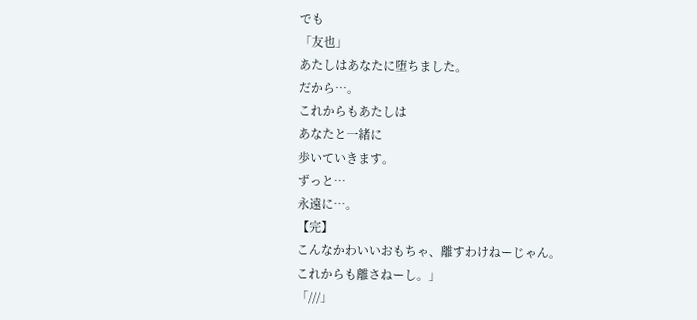でも
「友也」
あたしはあなたに堕ちました。
だから…。
これからもあたしは
あなたと一緒に
歩いていきます。
ずっと…
永遠に…。
【完】
こんなかわいいおもちゃ、離すわけねーじゃん。
これからも離さねーし。」
「///」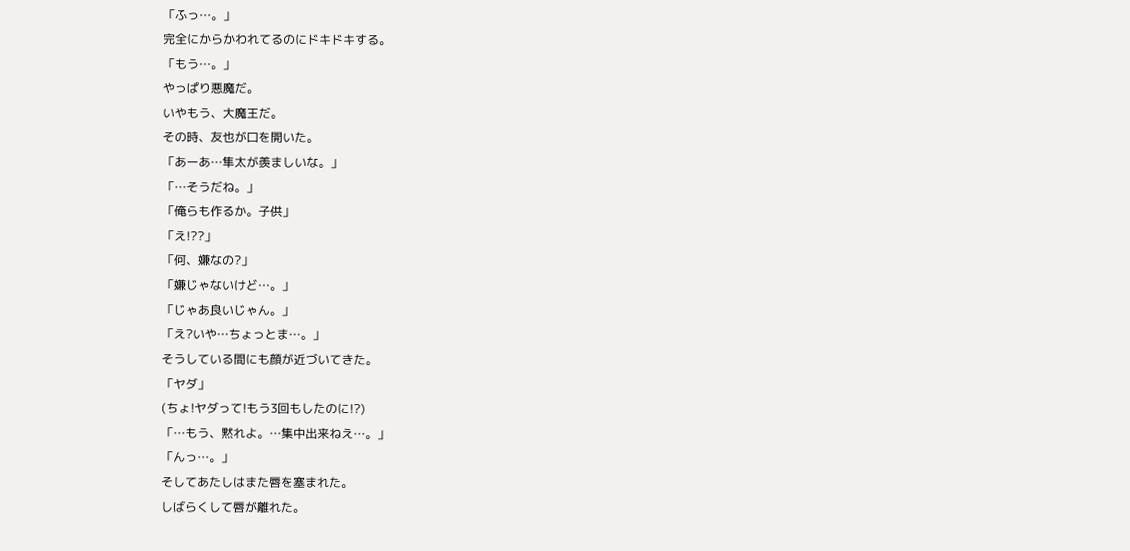「ふっ…。」
完全にからかわれてるのにドキドキする。
「もう…。」
やっぱり悪魔だ。
いやもう、大魔王だ。
その時、友也が口を開いた。
「あーあ…隼太が羨ましいな。」
「…そうだね。」
「俺らも作るか。子供」
「え!??」
「何、嫌なの?」
「嫌じゃないけど…。」
「じゃあ良いじゃん。」
「え?いや…ちょっとま…。」
そうしている間にも顔が近づいてきた。
「ヤダ」
(ちょ!ヤダって!もう3回もしたのに!?)
「…もう、黙れよ。…集中出来ねえ…。」
「んっ…。」
そしてあたしはまた唇を塞まれた。
しばらくして唇が離れた。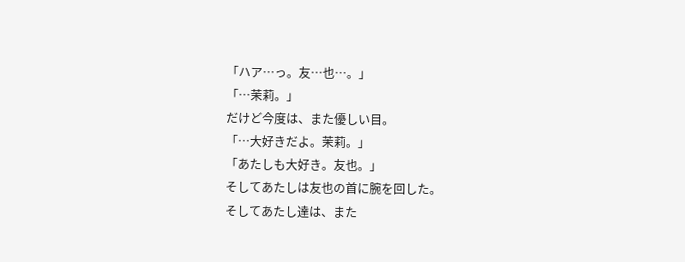「ハア…っ。友…也…。」
「…茉莉。」
だけど今度は、また優しい目。
「…大好きだよ。茉莉。」
「あたしも大好き。友也。」
そしてあたしは友也の首に腕を回した。
そしてあたし達は、また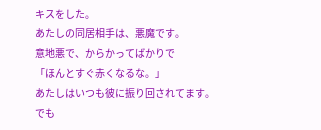キスをした。
あたしの同居相手は、悪魔です。
意地悪で、からかってばかりで
「ほんとすぐ赤くなるな。」
あたしはいつも彼に振り回されてます。
でも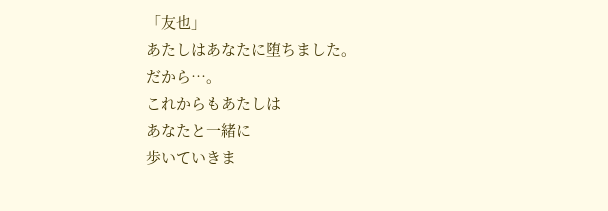「友也」
あたしはあなたに堕ちました。
だから…。
これからもあたしは
あなたと一緒に
歩いていきま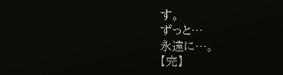す。
ずっと…
永遠に…。
【完】